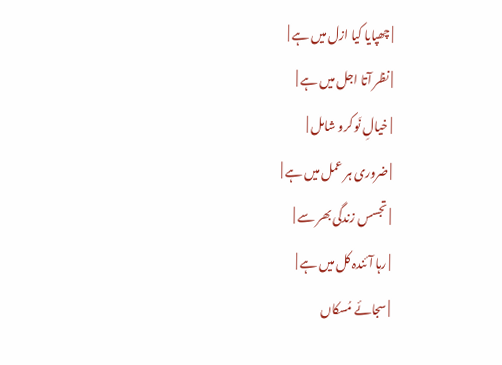| چھپایا کیا ازل میں ہے |
| نظر آتا اجل میں ہے |
| خیالِ نَو کرو شامل |
| ضروری ہر عمل میں ہے |
| تجسس زندگی بھر سے |
| رہا آئندہ کل میں ہے |
| سجائے مُسکاں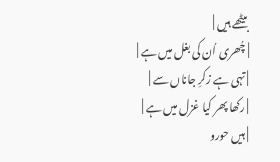بیٹھے ہیں |
| چُھری اُن کی بغل میں ہے |
| تہی ہے زکرِ جاناں سے |
| رکھا پھر کیا غزل میں ہے |
| ہیں حورو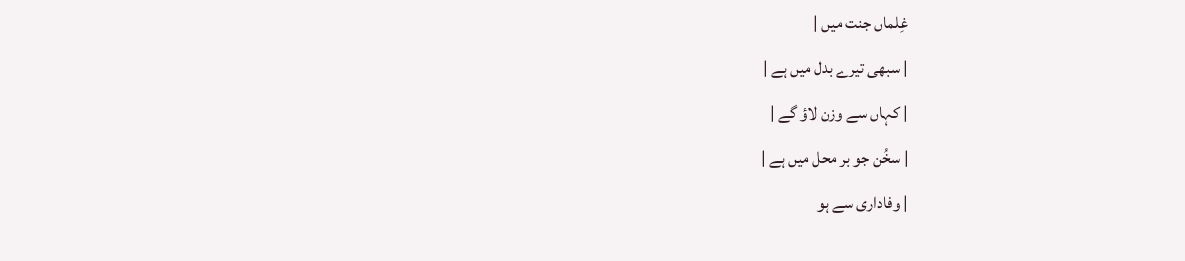غِلماں جنت میں |
| سبھی تیرے بدل میں ہے |
| کہاں سے وزن لاؤ گے |
| سخُن جو بر محل میں ہے |
| وفاداری سے ہو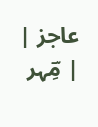عاجز |
| مِؔہر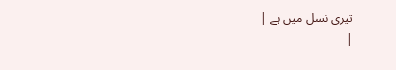تیری نسل میں ہے |
|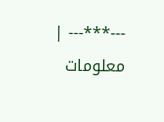---٭٭٭--- |
معلومات